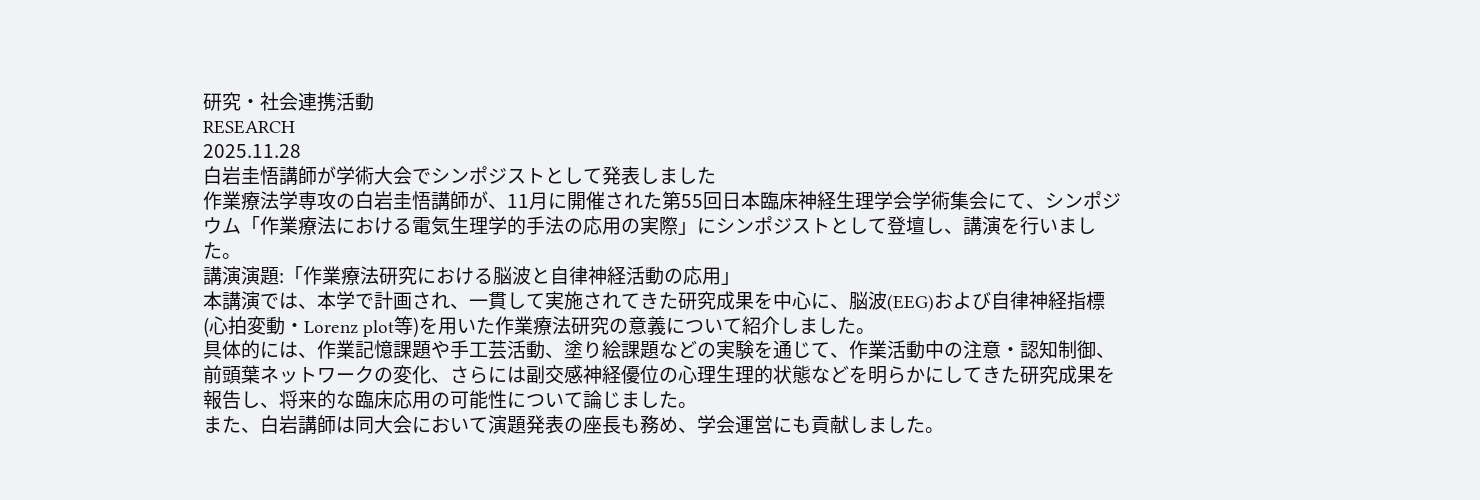研究・社会連携活動
RESEARCH
2025.11.28
白岩圭悟講師が学術大会でシンポジストとして発表しました
作業療法学専攻の白岩圭悟講師が、11月に開催された第55回日本臨床神経生理学会学術集会にて、シンポジウム「作業療法における電気生理学的手法の応用の実際」にシンポジストとして登壇し、講演を行いました。
講演演題:「作業療法研究における脳波と自律神経活動の応用」
本講演では、本学で計画され、一貫して実施されてきた研究成果を中心に、脳波(EEG)および自律神経指標(心拍変動・Lorenz plot等)を用いた作業療法研究の意義について紹介しました。
具体的には、作業記憶課題や手工芸活動、塗り絵課題などの実験を通じて、作業活動中の注意・認知制御、前頭葉ネットワークの変化、さらには副交感神経優位の心理生理的状態などを明らかにしてきた研究成果を報告し、将来的な臨床応用の可能性について論じました。
また、白岩講師は同大会において演題発表の座長も務め、学会運営にも貢献しました。